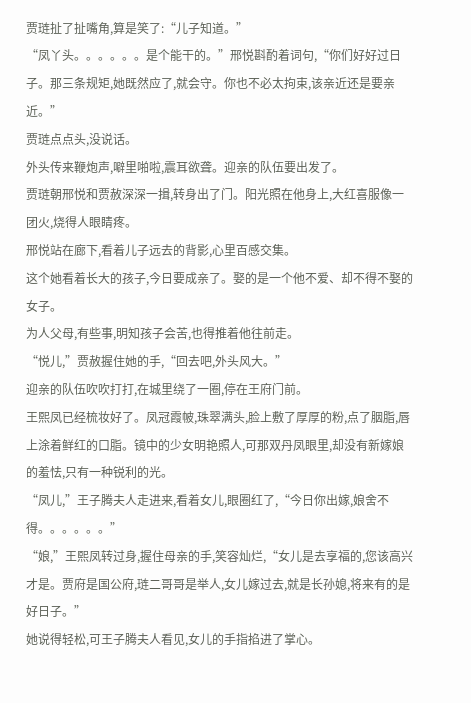贾琏扯了扯嘴角,算是笑了:“儿子知道。”
“凤丫头。。。。。。是个能干的。”邢悦斟酌着词句,“你们好好过日子。那三条规矩,她既然应了,就会守。你也不必太拘束,该亲近还是要亲近。”
贾琏点点头,没说话。
外头传来鞭炮声,噼里啪啦,震耳欲聋。迎亲的队伍要出发了。
贾琏朝邢悦和贾赦深深一揖,转身出了门。阳光照在他身上,大红喜服像一团火,烧得人眼睛疼。
邢悦站在廊下,看着儿子远去的背影,心里百感交集。
这个她看着长大的孩子,今日要成亲了。娶的是一个他不爱、却不得不娶的女子。
为人父母,有些事,明知孩子会苦,也得推着他往前走。
“悦儿,”贾赦握住她的手,“回去吧,外头风大。”
迎亲的队伍吹吹打打,在城里绕了一圈,停在王府门前。
王熙凤已经梳妆好了。凤冠霞帔,珠翠满头,脸上敷了厚厚的粉,点了胭脂,唇上涂着鲜红的口脂。镜中的少女明艳照人,可那双丹凤眼里,却没有新嫁娘的羞怯,只有一种锐利的光。
“凤儿,”王子腾夫人走进来,看着女儿,眼圈红了,“今日你出嫁,娘舍不得。。。。。。”
“娘,”王熙凤转过身,握住母亲的手,笑容灿烂,“女儿是去享福的,您该高兴才是。贾府是国公府,琏二哥哥是举人,女儿嫁过去,就是长孙媳,将来有的是好日子。”
她说得轻松,可王子腾夫人看见,女儿的手指掐进了掌心。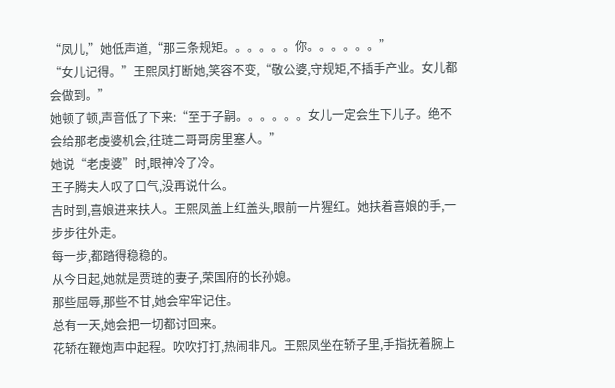“凤儿,”她低声道,“那三条规矩。。。。。。你。。。。。。”
“女儿记得。”王熙凤打断她,笑容不变,“敬公婆,守规矩,不插手产业。女儿都会做到。”
她顿了顿,声音低了下来:“至于子嗣。。。。。。女儿一定会生下儿子。绝不会给那老虔婆机会,往琏二哥哥房里塞人。”
她说“老虔婆”时,眼神冷了冷。
王子腾夫人叹了口气,没再说什么。
吉时到,喜娘进来扶人。王熙凤盖上红盖头,眼前一片猩红。她扶着喜娘的手,一步步往外走。
每一步,都踏得稳稳的。
从今日起,她就是贾琏的妻子,荣国府的长孙媳。
那些屈辱,那些不甘,她会牢牢记住。
总有一天,她会把一切都讨回来。
花轿在鞭炮声中起程。吹吹打打,热闹非凡。王熙凤坐在轿子里,手指抚着腕上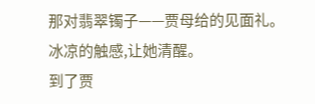那对翡翠镯子——贾母给的见面礼。
冰凉的触感,让她清醒。
到了贾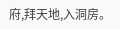府,拜天地,入洞房。